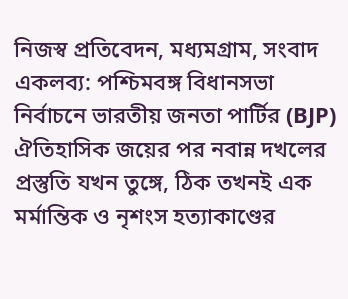নিজস্ব প্রতিবেদন, মধ্যমগ্রাম, সংবাদ একলব্য: পশ্চিমবঙ্গ বিধানসভা নির্বাচনে ভারতীয় জনতা পার্টির (BJP) ঐতিহাসিক জয়ের পর নবান্ন দখলের প্রস্তুতি যখন তুঙ্গে, ঠিক তখনই এক মর্মান্তিক ও নৃশংস হত্যাকাণ্ডের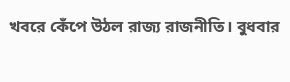খবরে কেঁপে উঠল রাজ্য রাজনীতি। বুধবার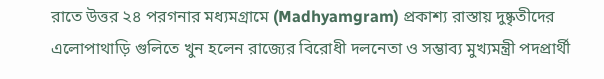রাতে উত্তর ২৪ পরগনার মধ্যমগ্রামে (Madhyamgram) প্রকাশ্য রাস্তায় দুষ্কৃতীদের এলোপাথাড়ি গুলিতে খুন হলেন রাজ্যের বিরোধী দলনেতা ও সম্ভাব্য মুখ্যমন্ত্রী পদপ্রার্থী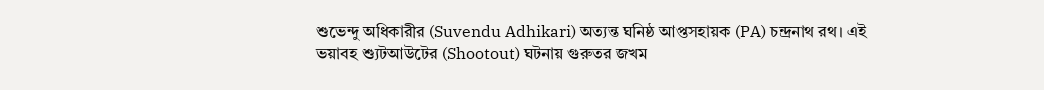শুভেন্দু অধিকারীর (Suvendu Adhikari) অত্যন্ত ঘনিষ্ঠ আপ্তসহায়ক (PA) চন্দ্রনাথ রথ। এই ভয়াবহ শ্যুটআউটের (Shootout) ঘটনায় গুরুতর জখম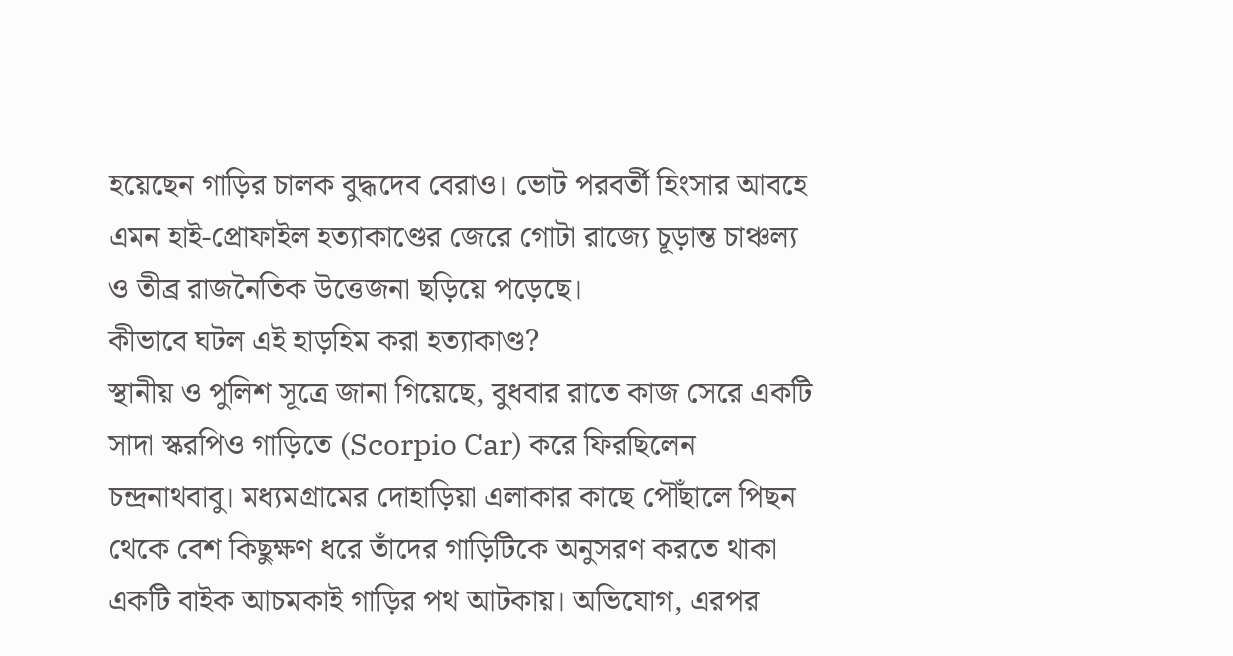হয়েছেন গাড়ির চালক বুদ্ধদেব বেরাও। ভোট পরবর্তী হিংসার আবহে এমন হাই-প্রোফাইল হত্যাকাণ্ডের জেরে গোটা রাজ্যে চূড়ান্ত চাঞ্চল্য ও তীব্র রাজনৈতিক উত্তেজনা ছড়িয়ে পড়েছে।
কীভাবে ঘটল এই হাড়হিম করা হত্যাকাণ্ড?
স্থানীয় ও পুলিশ সূত্রে জানা গিয়েছে, বুধবার রাতে কাজ সেরে একটি সাদা স্করপিও গাড়িতে (Scorpio Car) করে ফিরছিলেন চন্দ্রনাথবাবু। মধ্যমগ্রামের দোহাড়িয়া এলাকার কাছে পৌঁছালে পিছন থেকে বেশ কিছুক্ষণ ধরে তাঁদের গাড়িটিকে অনুসরণ করতে থাকা একটি বাইক আচমকাই গাড়ির পথ আটকায়। অভিযোগ, এরপর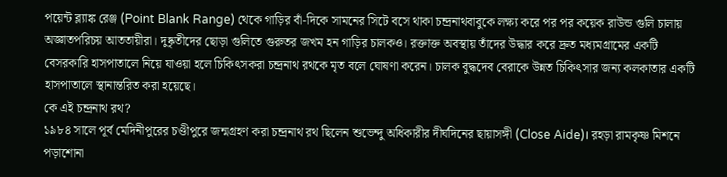পয়েন্ট ব্ল্যাঙ্ক রেঞ্জ (Point Blank Range) থেকে গাড়ির বাঁ-দিকে সামনের সিটে বসে থাকা চন্দ্রনাথবাবুকে লক্ষ্য করে পর পর কয়েক রাউন্ড গুলি চালায় অজ্ঞাতপরিচয় আততায়ীরা। দুষ্কৃতীদের ছোড়া গুলিতে গুরুতর জখম হন গাড়ির চালকও। রক্তাক্ত অবস্থায় তাঁদের উদ্ধার করে দ্রুত মধ্যমগ্রামের একটি বেসরকারি হাসপাতালে নিয়ে যাওয়া হলে চিকিৎসকরা চন্দ্রনাথ রথকে মৃত বলে ঘোষণা করেন। চালক বুদ্ধদেব বেরাকে উন্নত চিকিৎসার জন্য কলকাতার একটি হাসপাতালে স্থানান্তরিত করা হয়েছে।
কে এই চন্দ্রনাথ রথ?
১৯৮৪ সালে পূর্ব মেদিনীপুরের চণ্ডীপুরে জন্মগ্রহণ করা চন্দ্রনাথ রথ ছিলেন শুভেন্দু অধিকারীর দীর্ঘদিনের ছায়াসঙ্গী (Close Aide)। রহড়া রামকৃষ্ণ মিশনে পড়াশোনা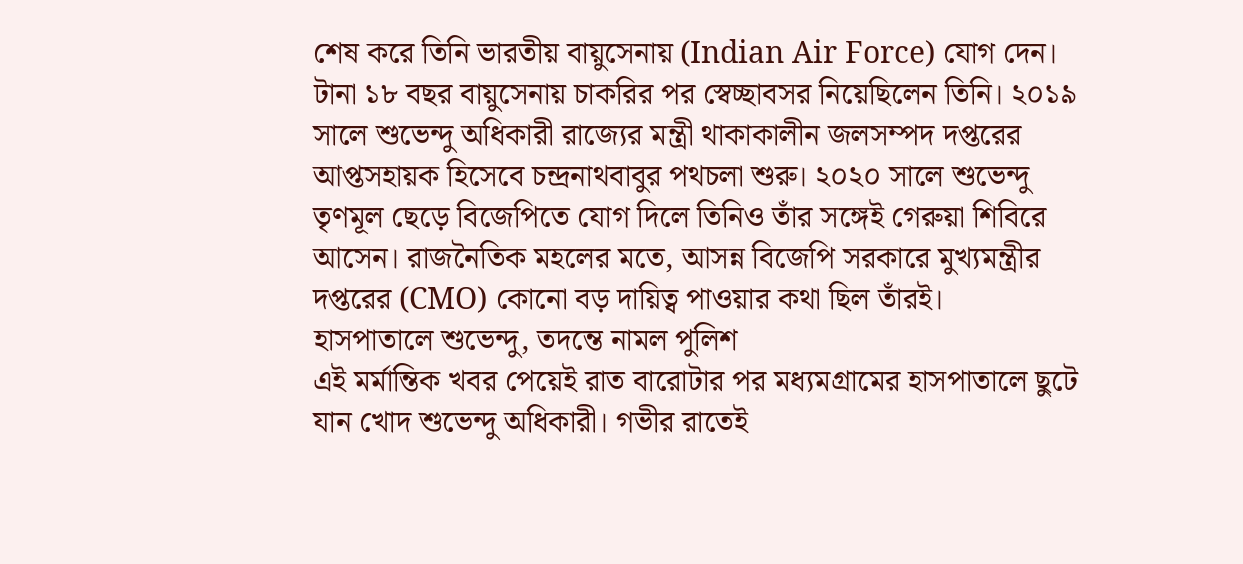শেষ করে তিনি ভারতীয় বায়ুসেনায় (Indian Air Force) যোগ দেন। টানা ১৮ বছর বায়ুসেনায় চাকরির পর স্বেচ্ছাবসর নিয়েছিলেন তিনি। ২০১৯ সালে শুভেন্দু অধিকারী রাজ্যের মন্ত্রী থাকাকালীন জলসম্পদ দপ্তরের আপ্তসহায়ক হিসেবে চন্দ্রনাথবাবুর পথচলা শুরু। ২০২০ সালে শুভেন্দু তৃণমূল ছেড়ে বিজেপিতে যোগ দিলে তিনিও তাঁর সঙ্গেই গেরুয়া শিবিরে আসেন। রাজনৈতিক মহলের মতে, আসন্ন বিজেপি সরকারে মুখ্যমন্ত্রীর দপ্তরের (CMO) কোনো বড় দায়িত্ব পাওয়ার কথা ছিল তাঁরই।
হাসপাতালে শুভেন্দু, তদন্তে নামল পুলিশ
এই মর্মান্তিক খবর পেয়েই রাত বারোটার পর মধ্যমগ্রামের হাসপাতালে ছুটে যান খোদ শুভেন্দু অধিকারী। গভীর রাতেই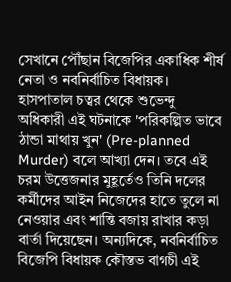সেখানে পৌঁছান বিজেপির একাধিক শীর্ষ নেতা ও নবনির্বাচিত বিধায়ক। হাসপাতাল চত্বর থেকে শুভেন্দু অধিকারী এই ঘটনাকে 'পরিকল্পিত ভাবে ঠান্ডা মাথায় খুন' (Pre-planned Murder) বলে আখ্যা দেন। তবে এই চরম উত্তেজনার মুহূর্তেও তিনি দলের কর্মীদের আইন নিজেদের হাতে তুলে না নেওয়ার এবং শান্তি বজায় রাখার কড়া বার্তা দিয়েছেন। অন্যদিকে, নবনির্বাচিত বিজেপি বিধায়ক কৌস্তভ বাগচী এই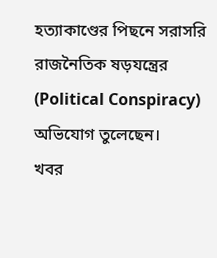হত্যাকাণ্ডের পিছনে সরাসরি রাজনৈতিক ষড়যন্ত্রের (Political Conspiracy) অভিযোগ তুলেছেন।
খবর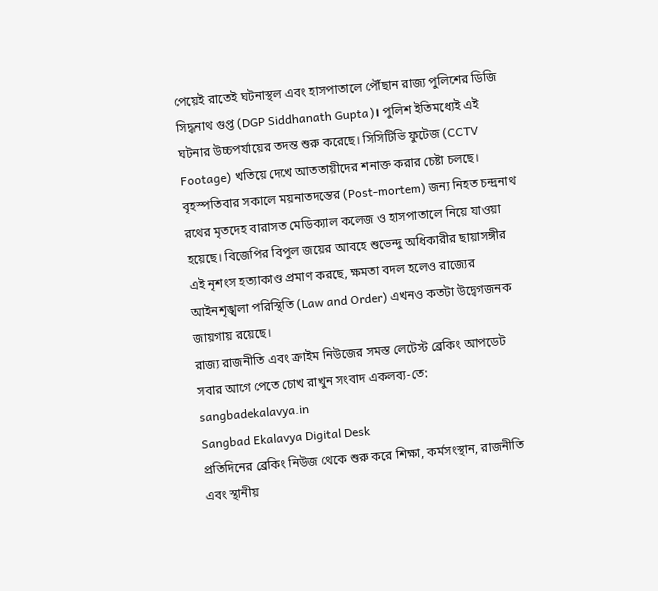পেয়েই রাতেই ঘটনাস্থল এবং হাসপাতালে পৌঁছান রাজ্য পুলিশের ডিজি সিদ্ধনাথ গুপ্ত (DGP Siddhanath Gupta)। পুলিশ ইতিমধ্যেই এই ঘটনার উচ্চপর্যায়ের তদন্ত শুরু করেছে। সিসিটিভি ফুটেজ (CCTV Footage) খতিয়ে দেখে আততায়ীদের শনাক্ত করার চেষ্টা চলছে। বৃহস্পতিবার সকালে ময়নাতদন্তের (Post-mortem) জন্য নিহত চন্দ্রনাথ রথের মৃতদেহ বারাসত মেডিক্যাল কলেজ ও হাসপাতালে নিয়ে যাওয়া হয়েছে। বিজেপির বিপুল জয়ের আবহে শুভেন্দু অধিকারীর ছায়াসঙ্গীর এই নৃশংস হত্যাকাণ্ড প্রমাণ করছে, ক্ষমতা বদল হলেও রাজ্যের আইনশৃঙ্খলা পরিস্থিতি (Law and Order) এখনও কতটা উদ্বেগজনক জায়গায় রয়েছে।
রাজ্য রাজনীতি এবং ক্রাইম নিউজের সমস্ত লেটেস্ট ব্রেকিং আপডেট সবার আগে পেতে চোখ রাখুন সংবাদ একলব্য-তে: sangbadekalavya.in
Sangbad Ekalavya Digital Desk
প্রতিদিনের ব্রেকিং নিউজ থেকে শুরু করে শিক্ষা, কর্মসংস্থান, রাজনীতি এবং স্থানীয়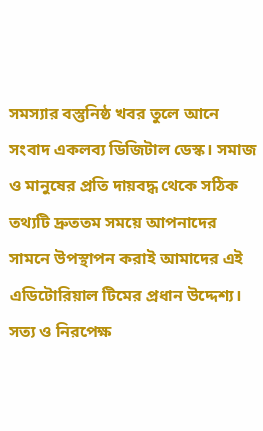সমস্যার বস্তুনিষ্ঠ খবর তুলে আনে সংবাদ একলব্য ডিজিটাল ডেস্ক। সমাজ ও মানুষের প্রতি দায়বদ্ধ থেকে সঠিক তথ্যটি দ্রুততম সময়ে আপনাদের সামনে উপস্থাপন করাই আমাদের এই এডিটোরিয়াল টিমের প্রধান উদ্দেশ্য। সত্য ও নিরপেক্ষ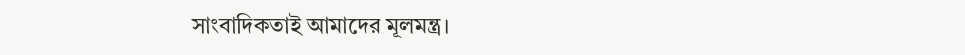সাংবাদিকতাই আমাদের মূলমন্ত্র।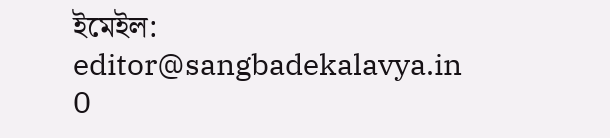ইমেইল: editor@sangbadekalavya.in
0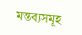মন্তব্যসমূহ